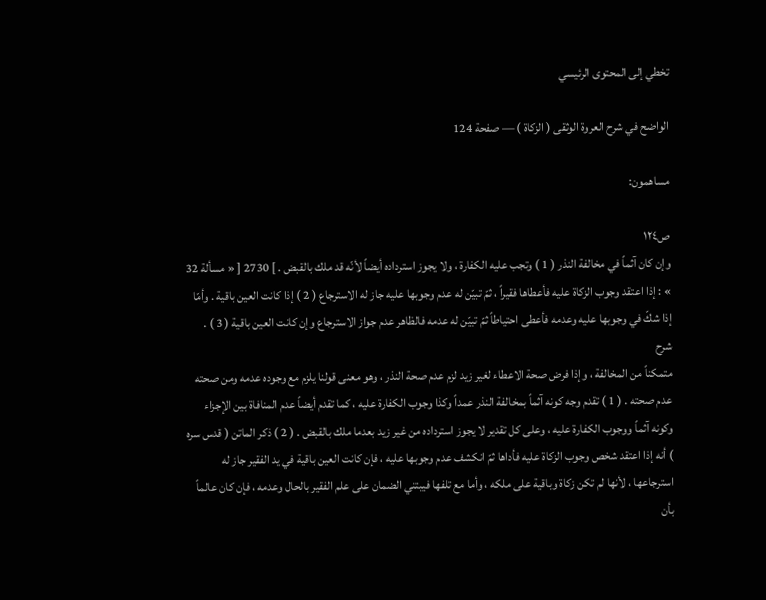تخطي إلى المحتوى الرئيسي

الواضح في شرح العروة الوثقى ( الزكاة ) — صفحة 124

مساهمون:

ص١٢٤
وإن كان آثماً في مخالفة النذر ( 1 ) وتجب عليه الكفارة ، ولا يجوز استرداده أيضاً لأنّه قد ملك بالقبض . ] 2730 [ « مسألة 32 » : إذا اعتقد وجوب الزكاة عليه فأعطاها فقيراً ، ثمّ تبيّن له عدم وجوبها عليه جاز له الاسترجاع ( 2 ) إذا كانت العين باقية . وأمّا إذا شكّ في وجوبها عليه وعدمه فأعطى احتياطاً ثمّ تبيّن له عدمه فالظاهر عدم جواز الاسترجاع وإن كانت العين باقية ( 3 ) .
شرح
متمكناً من المخالفة ، وإذا فرض صحة الاعطاء لغير زيد لزم عدم صحة النذر ، وهو معنى قولنا يلزم مع وجوده عدمه ومن صحته عدم صحته . ( 1 ) تقدم وجه كونه آثماً بمخالفة النذر عمداً وكذا وجوب الكفارة عليه ، كما تقدم أيضاً عدم المنافاة بين الإجزاء وكونه آثماً ووجوب الكفارة عليه ، وعلى كل تقدير لا يجوز استرداده من غير زيد بعدما ملك بالقبض . ( 2 ) ذكر الماتن ( قدس سره ) أنه إذا اعتقد شخص وجوب الزكاة عليه فأداها ثمّ انكشف عدم وجوبها عليه ، فإن كانت العين باقية في يد الفقير جاز له استرجاعها ، لأنها لم تكن زكاة وباقية على ملكه ، وأما مع تلفها فيبتني الضمان على علم الفقير بالحال وعدمه ، فإن كان عالماً بأن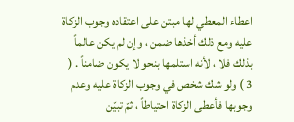اعطاء المعطي لها مبتن على اعتقاده وجوب الزكاة عليه ومع ذلك أخذها ضمن ، وإن لم يكن عالماً بذلك فلا ، لأنه استلمها بنحو لا يكون ضامناً . ( 3 ) ولو شك شخص في وجوب الزكاة عليه وعدم وجوبها فأعطى الزكاة احتياطاً ، ثمّ تبيّن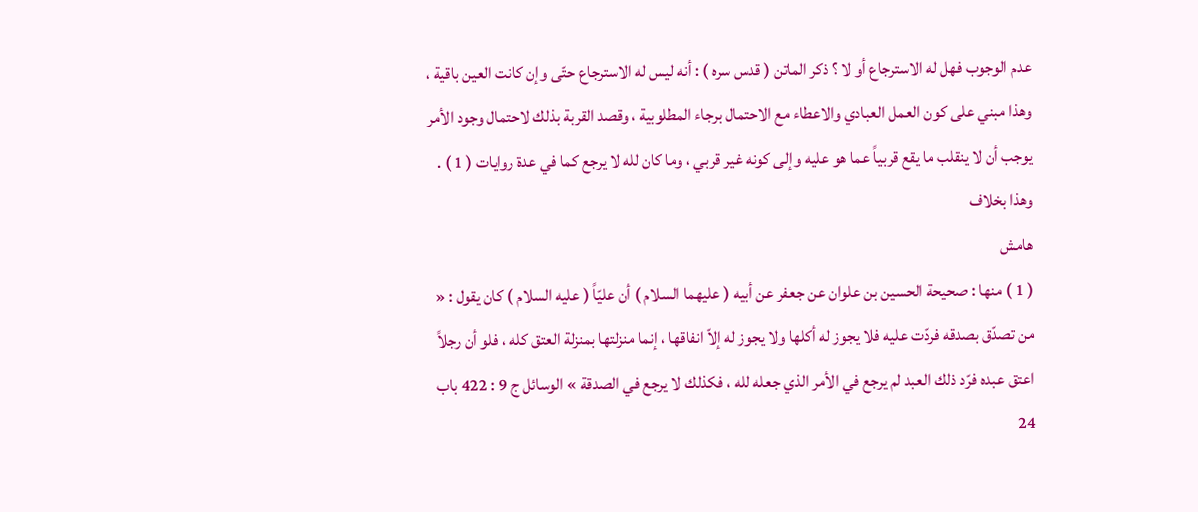عدم الوجوب فهل له الاسترجاع أو لا ؟ ذكر الماتن ( قدس سره ) : أنه ليس له الاسترجاع حتّى وإن كانت العين باقية ، وهذا مبني على كون العمل العبادي والاعطاء مع الاحتمال برجاء المطلوبية ، وقصد القربة بذلك لاحتمال وجود الأمر يوجب أن لا ينقلب ما يقع قربياً عما هو عليه وإلى كونه غير قربي ، وما كان لله لا يرجع كما في عدة روايات ( 1 ) . وهذا بخلاف
هامش
( 1 ) منها : صحيحة الحسين بن علوان عن جعفر عن أبيه ( عليهما السلام ) أن عليّاً ( عليه السلام ) كان يقول : « من تصدّق بصدقه فردّت عليه فلا يجوز له أكلها ولا يجوز له إلاّ انفاقها ، إنما منزلتها بمنزلة العتق كله ، فلو أن رجلاً اعتق عبده فرّد ذلك العبد لم يرجع في الأمر الذي جعله لله ، فكذلك لا يرجع في الصدقة » الوسائل ج 9 : 422 باب 24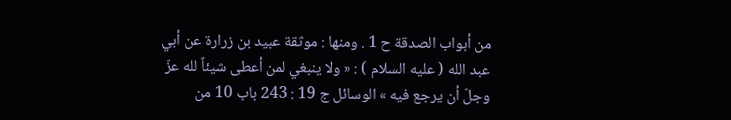من أبواب الصدقة ح 1 . ومنها : موثقة عبيد بن زرارة عن أبي عبد الله ( عليه السلام ) : « ولا ينبغي لمن أعطى شيئاً لله عزّ وجلّ أن يرجع فيه » الوسائل ج 19 : 243 باب 10 من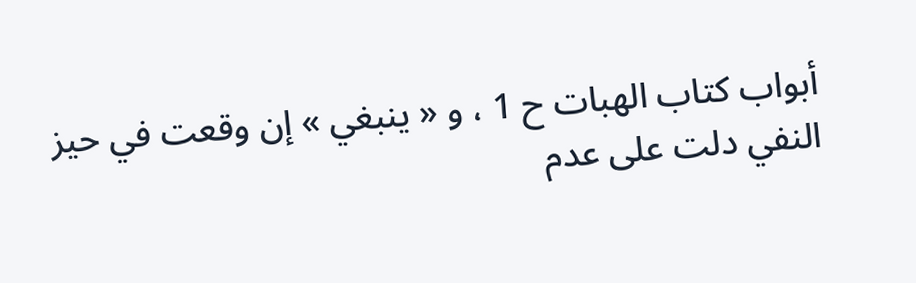أبواب كتاب الهبات ح 1 ، و « ينبغي » إن وقعت في حيز النفي دلت على عدم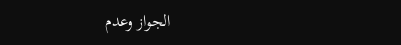الجواز وعدم